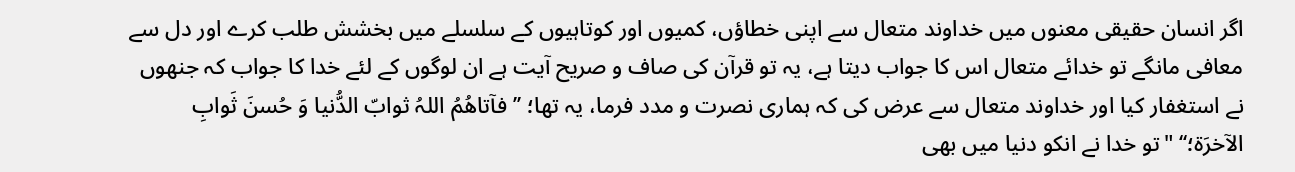اگر انسان حقیقی معنوں میں خداوند متعال سے اپنی خطاؤں، کمیوں اور کوتاہیوں کے سلسلے میں بخشش طلب کرے اور دل سے معافی مانگے تو خدائے متعال اس کا جواب دیتا ہے، یہ تو قرآن کی صاف و صریح آیت ہے ان لوگوں کے لئے خدا کا جواب کہ جنھوں نے استغفار کیا اور خداوند متعال سے عرض کی کہ ہماری نصرت و مدد فرما، یہ تھا؛ ’’فآتاھُمُ اللہُ ثوابّ الدُّنیا وَ حُسنَ ثَوابِ الآخرَۃ؛‘‘ "تو خدا نے انکو دنیا میں بھی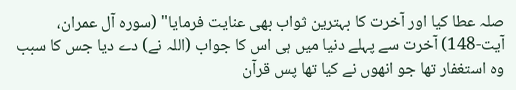صلہ عطا کیا اور آخرت کا بہترین ثواب بھی عنایت فرمایا" (سورہ آل عمران، آیت-148) آخرت سے پہلے دنیا میں ہی اس کا جواب (اللہ نے) دے دیا جس کا سبب وہ استغفار تھا جو انھوں نے کیا تھا پس قرآن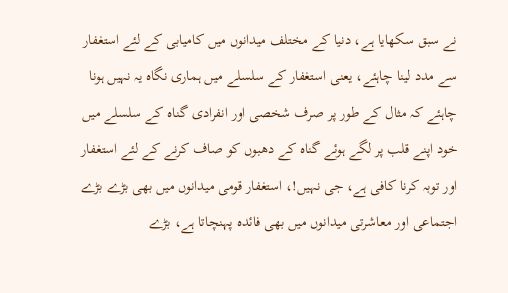نے سبق سکھایا ہے، دنیا کے مختلف میدانوں میں کامیابی کے لئے استغفار سے مدد لینا چاہئے، یعنی استغفار کے سلسلے میں ہماری نگاہ یہ نہیں ہونا چاہئے کہ مثال کے طور پر صرف شخصی اور انفرادی گناہ کے سلسلے میں خود اپنے قلب پر لگے ہوئے گناہ کے دھبوں کو صاف کرنے کے لئے استغفار اور توبہ کرنا کافی ہے، جی نہیں!، استغفار قومی میدانوں میں بھی بڑے بڑے اجتماعی اور معاشرتی میدانوں میں بھی فائدہ پہنچاتا ہے، بڑے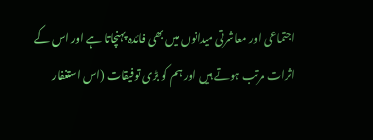اجتماعی اور معاشرتی میدانوں میں بھی فائدہ پہنچاتا ہے اور اس کے اثرات مرتب ہوتے ہیں اور ہم کو بڑی توفیقات (اس استغفار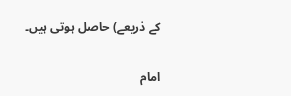کے ذریعے) حاصل ہوتی ہیں۔

امام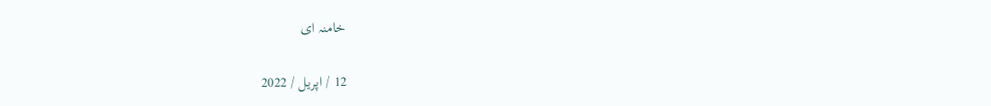خامنہ ای

12 / اپریل / 2022